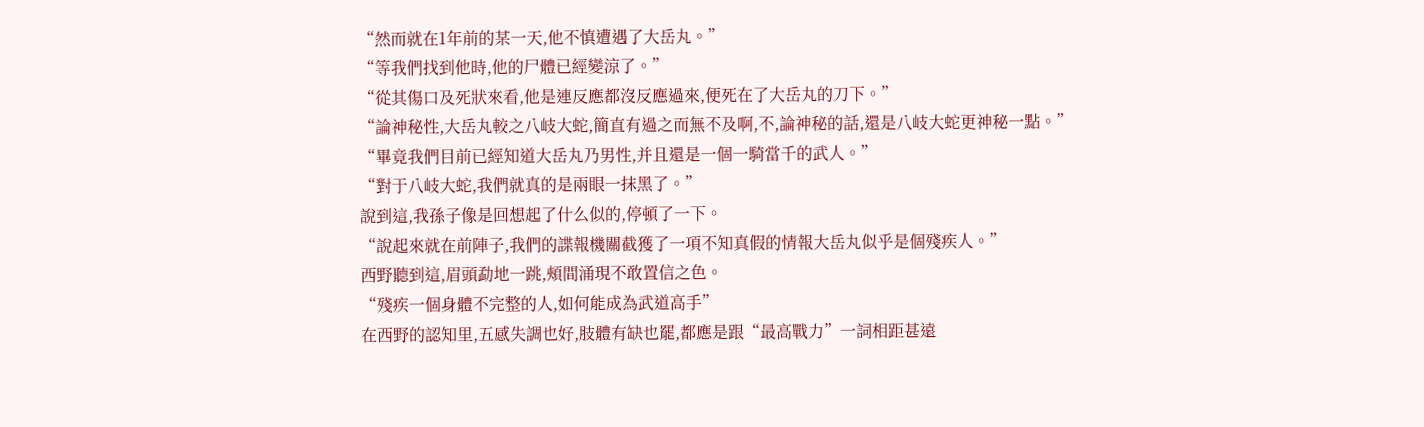“然而就在1年前的某一天,他不慎遭遇了大岳丸。”
“等我們找到他時,他的尸體已經變涼了。”
“從其傷口及死狀來看,他是連反應都沒反應過來,便死在了大岳丸的刀下。”
“論神秘性,大岳丸較之八岐大蛇,簡直有過之而無不及啊,不,論神秘的話,還是八岐大蛇更神秘一點。”
“畢竟我們目前已經知道大岳丸乃男性,并且還是一個一騎當千的武人。”
“對于八岐大蛇,我們就真的是兩眼一抹黑了。”
說到這,我孫子像是回想起了什么似的,停頓了一下。
“說起來就在前陣子,我們的諜報機關截獲了一項不知真假的情報大岳丸似乎是個殘疾人。”
西野聽到這,眉頭勐地一跳,頰間涌現不敢置信之色。
“殘疾一個身體不完整的人,如何能成為武道高手”
在西野的認知里,五感失調也好,肢體有缺也罷,都應是跟“最高戰力”一詞相距甚遠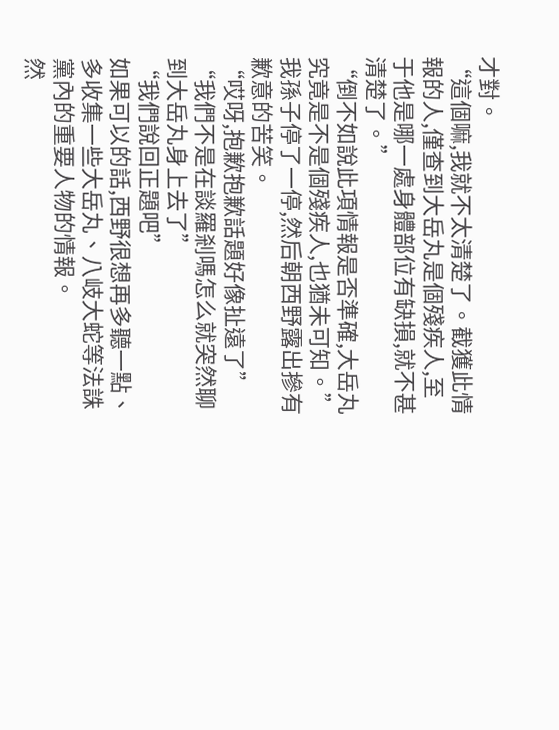才對。
“這個嘛,我就不太清楚了。截獲此情報的人,僅查到大岳丸是個殘疾人,至于他是哪一處身體部位有缺損,就不甚清楚了。”
“倒不如說此項情報是否準確,大岳丸究竟是不是個殘疾人,也猶未可知。”
我孫子停了一停,然后朝西野露出摻有歉意的苦笑。
“哎呀,抱歉抱歉話題好像扯遠了”
“我們不是在談羅剎嗎怎么就突然聊到大岳丸身上去了”
“我們說回正題吧”
如果可以的話,西野很想再多聽一點、多收集一些大岳丸、八岐大蛇等法誅黨內的重要人物的情報。
然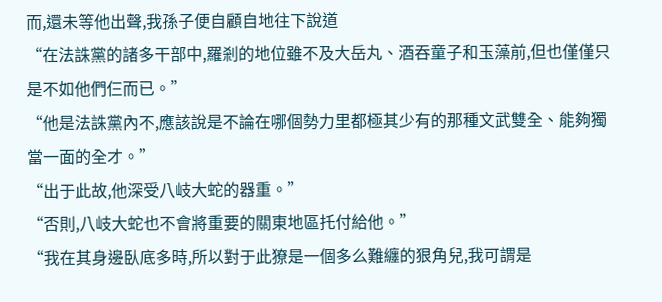而,還未等他出聲,我孫子便自顧自地往下說道
“在法誅黨的諸多干部中,羅剎的地位雖不及大岳丸、酒吞童子和玉藻前,但也僅僅只是不如他們仨而已。”
“他是法誅黨內不,應該說是不論在哪個勢力里都極其少有的那種文武雙全、能夠獨當一面的全才。”
“出于此故,他深受八岐大蛇的器重。”
“否則,八岐大蛇也不會將重要的關東地區托付給他。”
“我在其身邊臥底多時,所以對于此獠是一個多么難纏的狠角兒,我可謂是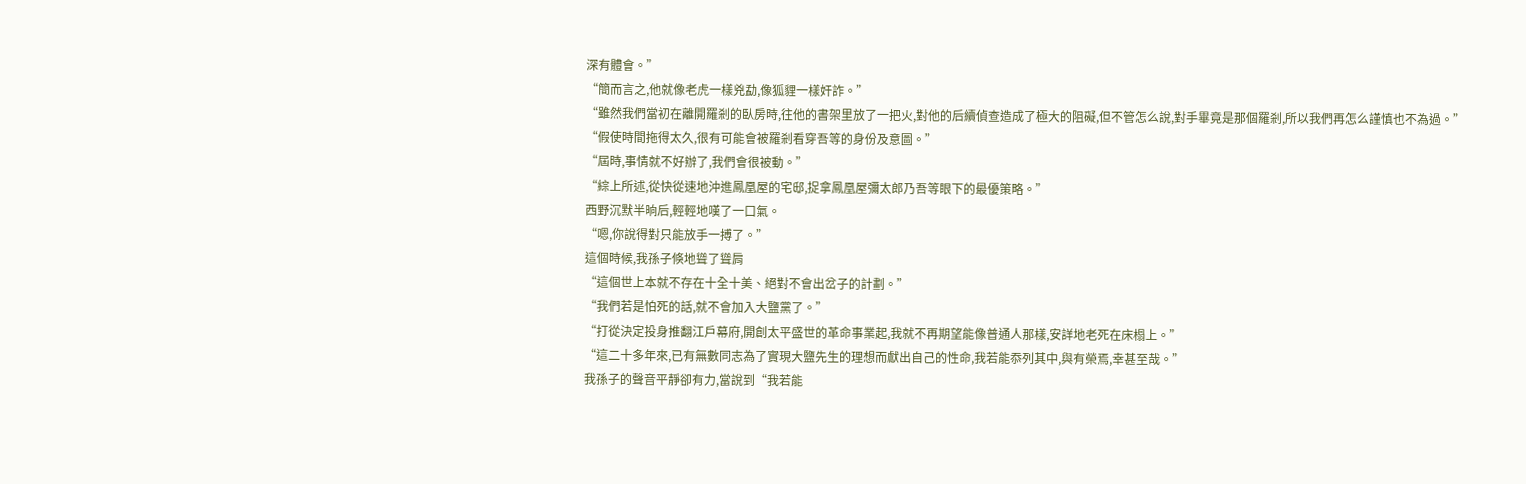深有體會。”
“簡而言之,他就像老虎一樣兇勐,像狐貍一樣奸詐。”
“雖然我們當初在離開羅剎的臥房時,往他的書架里放了一把火,對他的后續偵查造成了極大的阻礙,但不管怎么說,對手畢竟是那個羅剎,所以我們再怎么謹慎也不為過。”
“假使時間拖得太久,很有可能會被羅剎看穿吾等的身份及意圖。”
“屆時,事情就不好辦了,我們會很被動。”
“綜上所述,從快從速地沖進鳳凰屋的宅邸,捉拿鳳凰屋彌太郎乃吾等眼下的最優策略。”
西野沉默半晌后,輕輕地嘆了一口氣。
“嗯,你說得對只能放手一搏了。”
這個時候,我孫子倏地聳了聳肩
“這個世上本就不存在十全十美、絕對不會出岔子的計劃。”
“我們若是怕死的話,就不會加入大鹽黨了。”
“打從決定投身推翻江戶幕府,開創太平盛世的革命事業起,我就不再期望能像普通人那樣,安詳地老死在床榻上。”
“這二十多年來,已有無數同志為了實現大鹽先生的理想而獻出自己的性命,我若能忝列其中,與有榮焉,幸甚至哉。”
我孫子的聲音平靜卻有力,當說到“我若能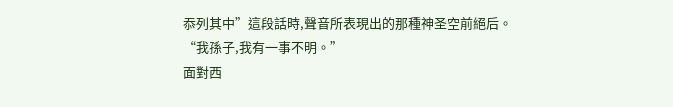忝列其中”這段話時,聲音所表現出的那種神圣空前絕后。
“我孫子,我有一事不明。”
面對西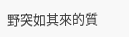野突如其來的質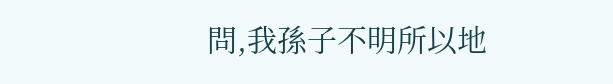問,我孫子不明所以地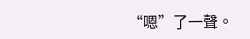“嗯”了一聲。